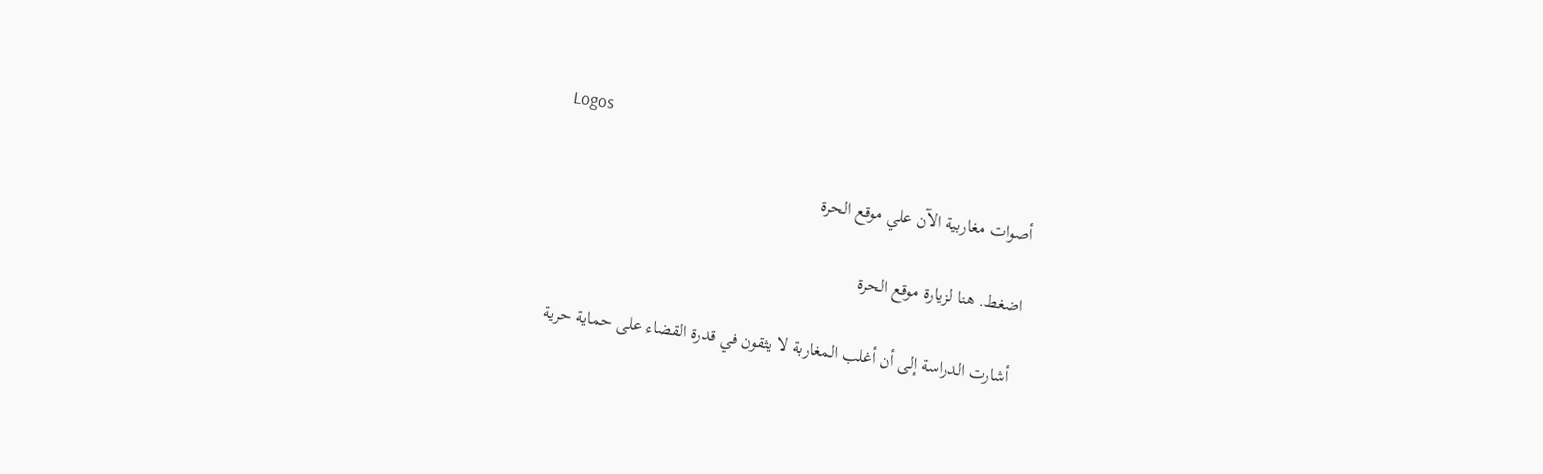Logos

أصوات مغاربية الآن علي موقع الحرة

اضغط. هنا لزيارة موقع الحرة

 أشارت الدراسة إلى أن أغلب المغاربة لا يثقون في قدرة القضاء على حماية حرية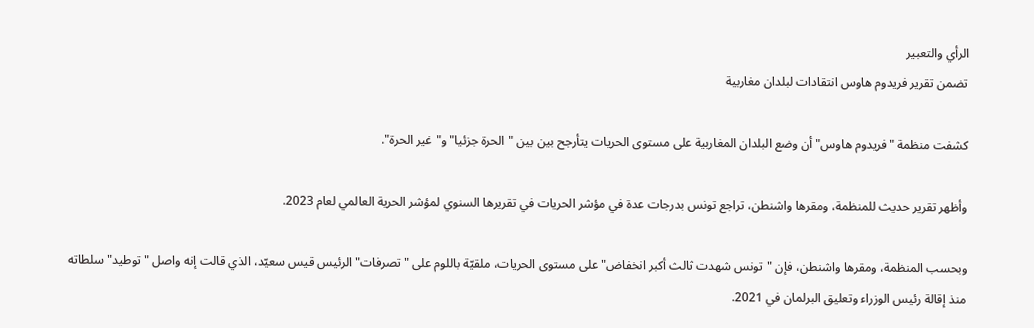الرأي والتعبير
تضمن تقرير فريدوم هاوس انتقادات لبلدان مغاربية

كشفت منظمة "فريدوم هاوس" أن وضع البلدان المغاربية على مستوى الحريات يتأرجح بين بين "الحرة جزئيا" و"غير الحرة".

وأظهر تقرير حديث للمنظمة، ومقرها واشنطن، تراجع تونس بدرجات عدة في مؤشر الحريات في تقريرها السنوي لمؤشر الحرية العالمي لعام 2023.

وبحسب المنظمة، ومقرها واشنطن، فإن "تونس شهدت ثالث أكبر انخفاض" على مستوى الحريات، ملقيّة باللوم على "تصرفات" الرئيس قيس سعيّد، الذي قالت إنه واصل "توطيد" سلطاته منذ إقالة رئيس الوزراء وتعليق البرلمان في 2021.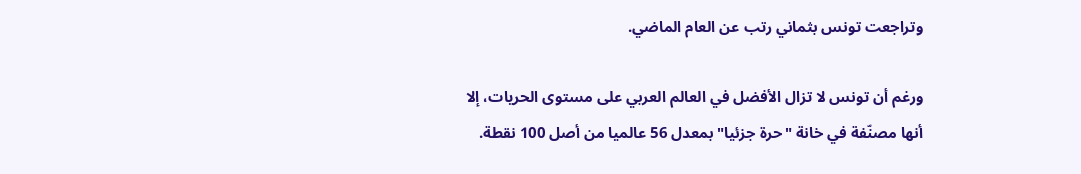وتراجعت تونس بثماني رتب عن العام الماضي.

ورغم أن تونس لا تزال الأفضل في العالم العربي على مستوى الحريات، إلا أنها مصنّفة في خانة "حرة جزئيا" بمعدل 56 عالميا من أصل 100 نقطة.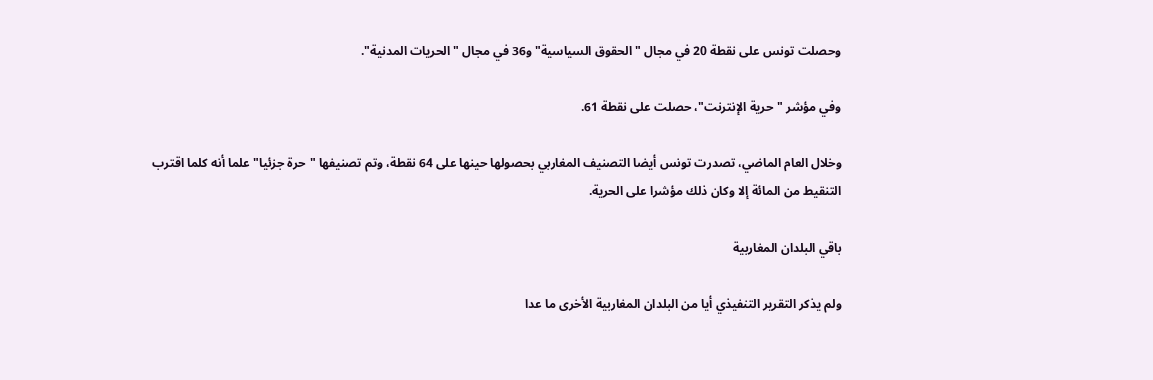وحصلت تونس على نقطة 20 في مجال "الحقوق السياسية" و36 في مجال "الحريات المدنية".

وفي مؤشر "حرية الإنترنت"، حصلت على نقطة 61.

وخلال العام الماضي، تصدرت تونس أيضا التصنيف المغاربي بحصولها حينها على 64 نقطة، وتم تصنيفها "حرة جزئيا" علما أنه كلما اقترب التنقيط من المائة إلا وكان ذلك مؤشرا على الحرية.

باقي البلدان المغاربية

ولم يذكر التقرير التنفيذي أيا من البلدان المغاربية الأخرى ما عدا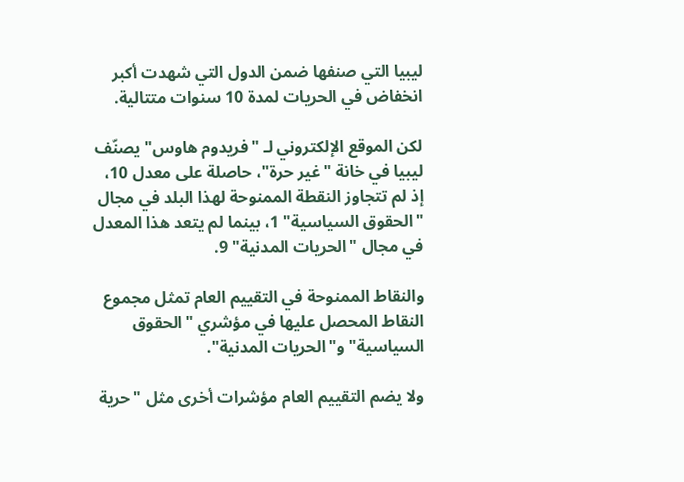ليبيا التي صنفها ضمن الدول التي شهدت أكبر انخفاض في الحريات لمدة 10 سنوات متتالية.

لكن الموقع الإلكتروني لـ "فريدوم هاوس" يصنّف ليبيا في خانة "غير حرة"، حاصلة على معدل 10، إذ لم تتجاوز النقطة الممنوحة لهذا البلد في مجال "الحقوق السياسية" 1، بينما لم يتعد هذا المعدل في مجال "الحريات المدنية" 9.

والنقاط الممنوحة في التقييم العام تمثل مجموع النقاط المحصل عليها في مؤشري "الحقوق السياسية" و"الحريات المدنية".

ولا يضم التقييم العام مؤشرات أخرى مثل "حرية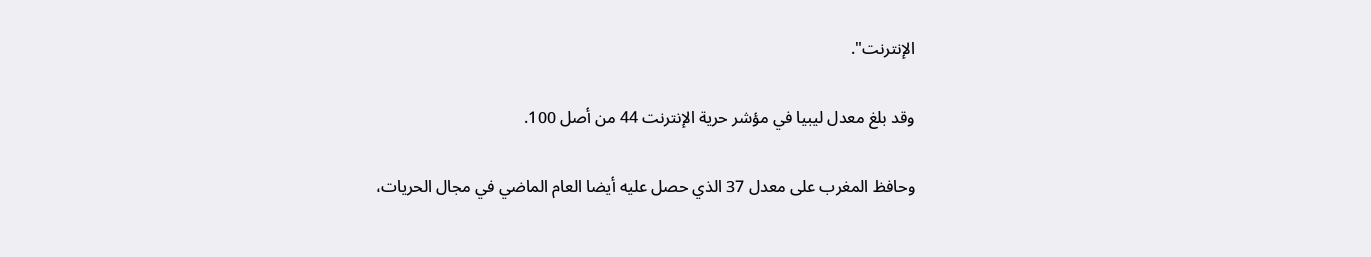الإنترنت".

وقد بلغ معدل ليبيا في مؤشر حرية الإنترنت 44 من أصل 100.

وحافظ المغرب على معدل 37 الذي حصل عليه أيضا العام الماضي في مجال الحريات،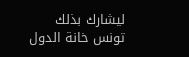ليشارك بذلك تونس خانة الدول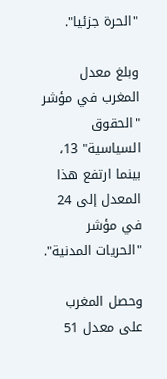"الحرة جزئيا".

وبلغ معدل المغرب في مؤشر "الحقوق السياسية" 13، بينما ارتفع هذا المعدل إلى 24 في مؤشر "الحريات المدنية".

وحصل المغرب على معدل 51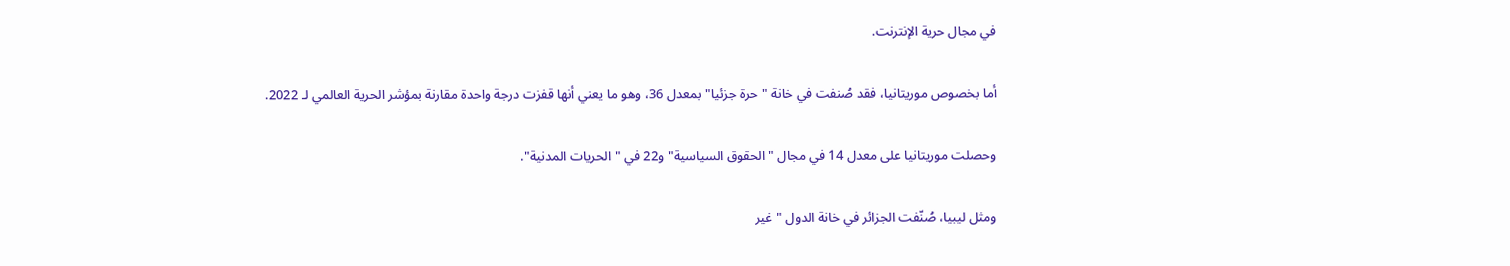في مجال حرية الإنترنت.

أما بخصوص موريتانيا، فقد صُنفت في خانة "حرة جزئيا" بمعدل 36، وهو ما يعني أنها قفزت درجة واحدة مقارنة بمؤشر الحرية العالمي لـ 2022.

وحصلت موريتانيا على معدل 14 في مجال "الحقوق السياسية" و22 في "الحريات المدنية".

ومثل ليبيا، صُنّفت الجزائر في خانة الدول "غير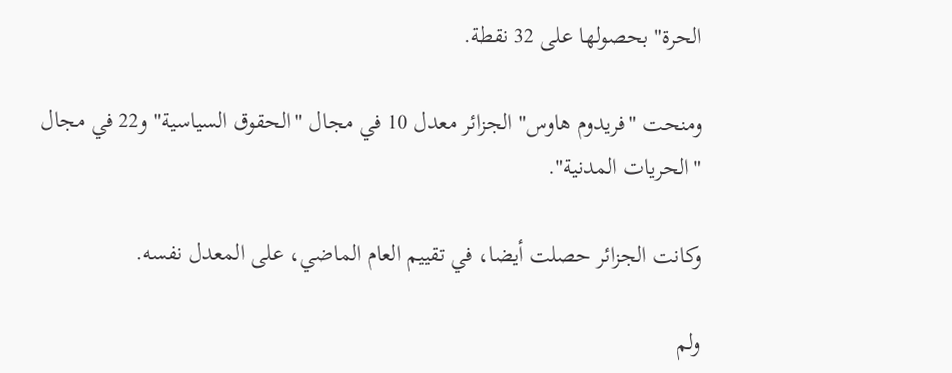الحرة" بحصولها على 32 نقطة.

ومنحت "فريدوم هاوس" الجزائر معدل 10 في مجال "الحقوق السياسية" و22 في مجال "الحريات المدنية".

وكانت الجزائر حصلت أيضا، في تقييم العام الماضي، على المعدل نفسه.

ولم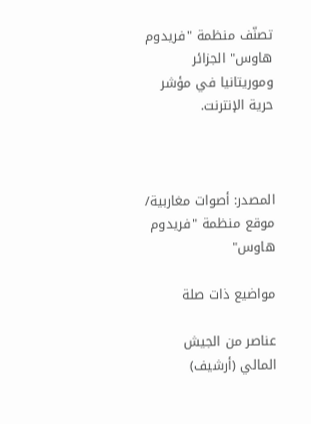تصنّف منظمة "فريدوم هاوس" الجزائر وموريتانيا في مؤشر حرية الإنترنت.



المصدر: أصوات مغاربية/ موقع منظمة "فريدوم هاوس"

مواضيع ذات صلة

عناصر من الجيش المالي (أرشيف)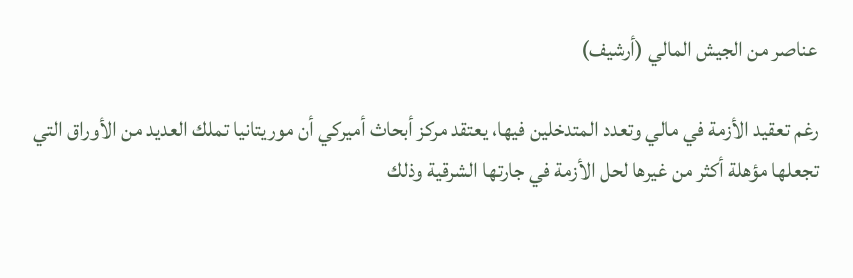عناصر من الجيش المالي (أرشيف)

رغم تعقيد الأزمة في مالي وتعدد المتدخلين فيها، يعتقد مركز أبحاث أميركي أن موريتانيا تملك العديد من الأوراق التي تجعلها مؤهلة أكثر من غيرها لحل الأزمة في جارتها الشرقية وذلك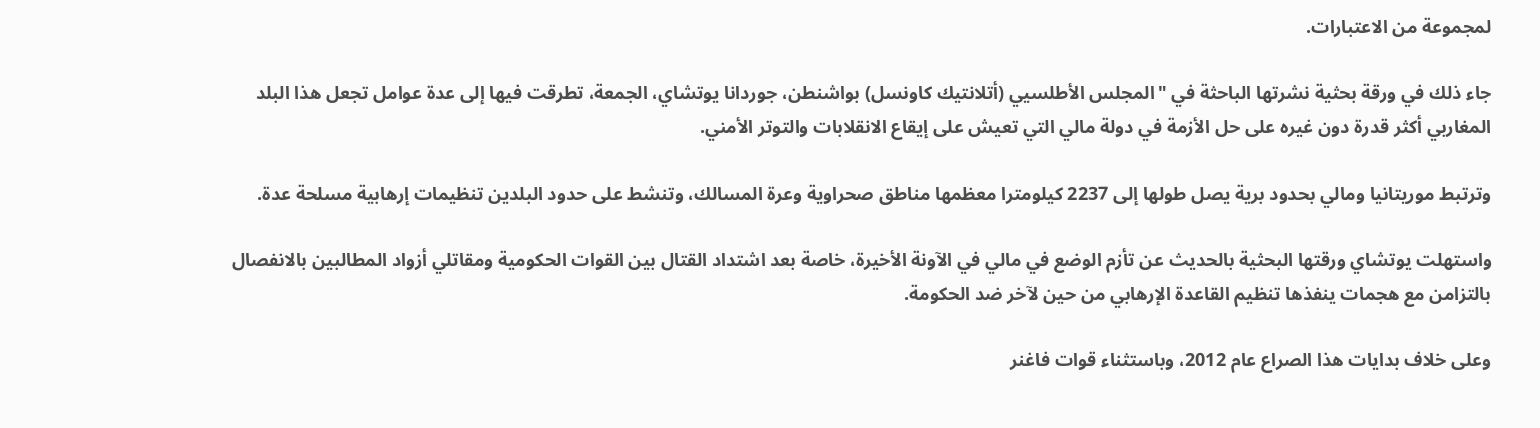لمجموعة من الاعتبارات.

جاء ذلك في ورقة بحثية نشرتها الباحثة في "المجلس الأطلسيي (أتلانتيك كاونسل) بواشنطن، جوردانا يوتشاي، الجمعة، تطرقت فيها إلى عدة عوامل تجعل هذا البلد المغاربي أكثر قدرة دون غيره على حل الأزمة في دولة مالي التي تعيش على إيقاع الانقلابات والتوتر الأمني.

وترتبط موريتانيا ومالي بحدود برية يصل طولها إلى 2237 كيلومترا معظمها مناطق صحراوية وعرة المسالك، وتنشط على حدود البلدين تنظيمات إرهابية مسلحة عدة.

واستهلت يوتشاي ورقتها البحثية بالحديث عن تأزم الوضع في مالي في الآونة الأخيرة، خاصة بعد اشتداد القتال بين القوات الحكومية ومقاتلي أزواد المطالبين بالانفصال بالتزامن مع هجمات ينفذها تنظيم القاعدة الإرهابي من حين لآخر ضد الحكومة.

وعلى خلاف بدايات هذا الصراع عام 2012، وباستثناء قوات فاغنر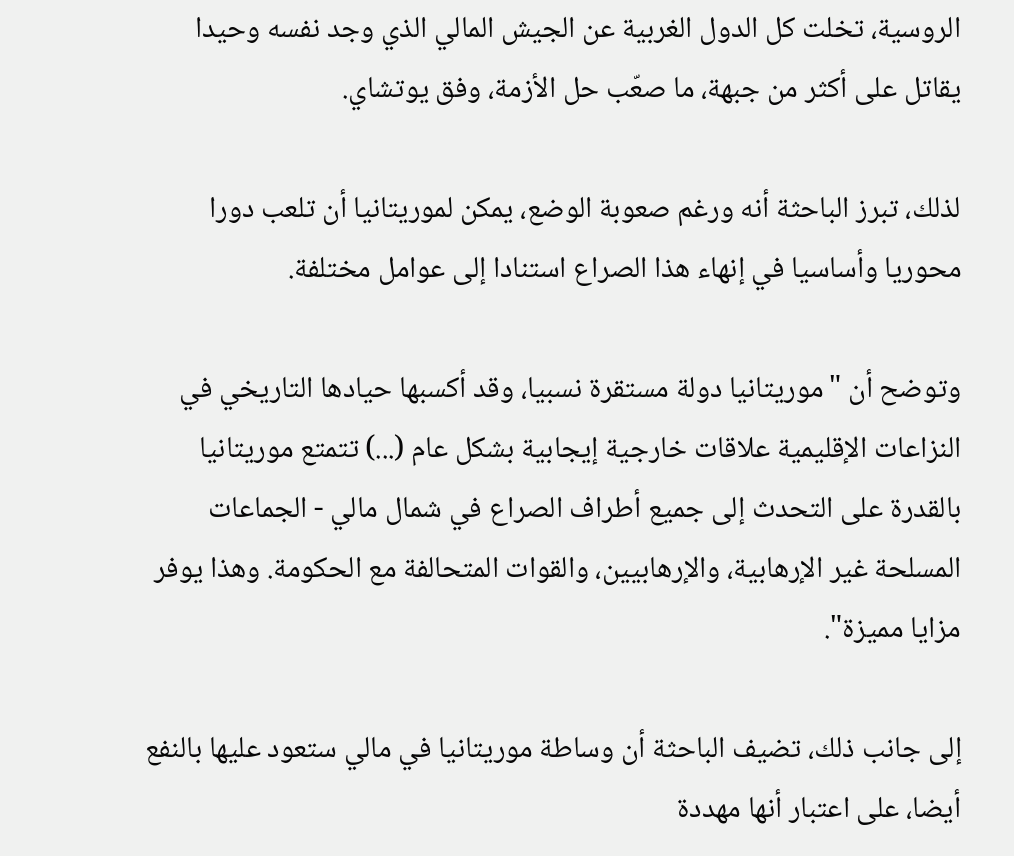الروسية، تخلت كل الدول الغربية عن الجيش المالي الذي وجد نفسه وحيدا يقاتل على أكثر من جبهة، ما صعّب حل الأزمة، وفق يوتشاي.

لذلك، تبرز الباحثة أنه ورغم صعوبة الوضع، يمكن لموريتانيا أن تلعب دورا محوريا وأساسيا في إنهاء هذا الصراع استنادا إلى عوامل مختلفة.

وتوضح أن "موريتانيا دولة مستقرة نسبيا، وقد أكسبها حيادها التاريخي في النزاعات الإقليمية علاقات خارجية إيجابية بشكل عام (...) تتمتع موريتانيا بالقدرة على التحدث إلى جميع أطراف الصراع في شمال مالي - الجماعات المسلحة غير الإرهابية، والإرهابيين، والقوات المتحالفة مع الحكومة. وهذا يوفر مزايا مميزة".

إلى جانب ذلك، تضيف الباحثة أن وساطة موريتانيا في مالي ستعود عليها بالنفع أيضا، على اعتبار أنها مهددة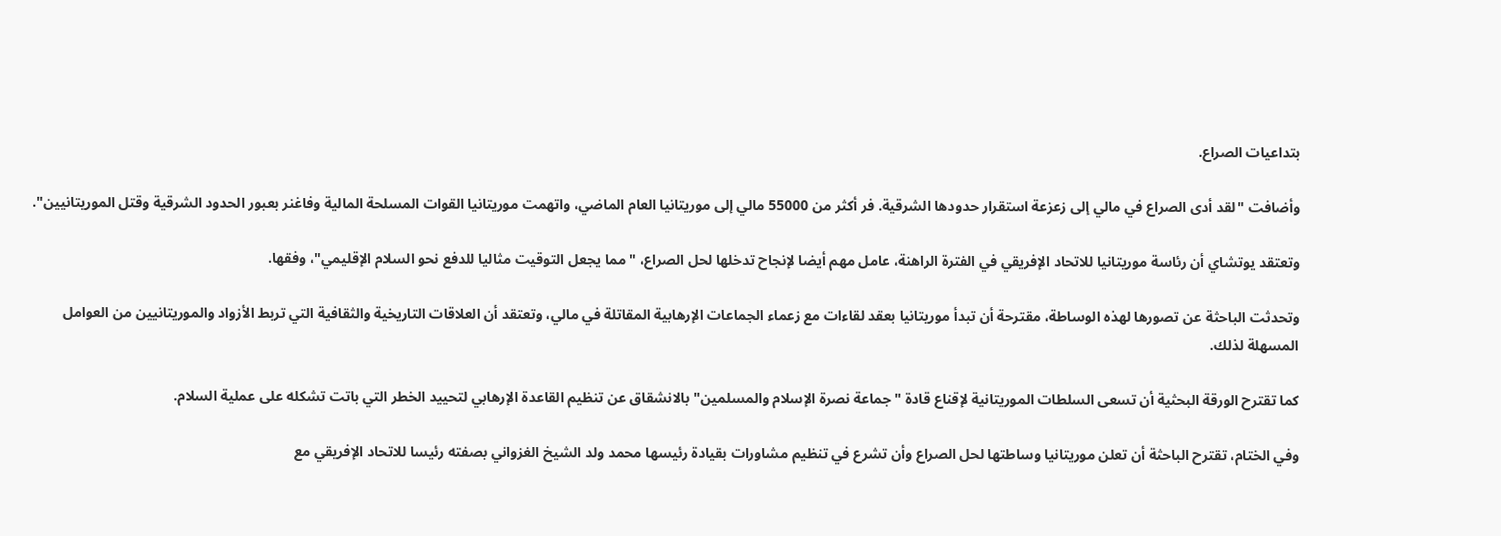بتداعيات الصراع.

وأضافت "لقد أدى الصراع في مالي إلى زعزعة استقرار حدودها الشرقية. فر أكثر من 55000 مالي إلى موريتانيا العام الماضي، واتهمت موريتانيا القوات المسلحة المالية وفاغنر بعبور الحدود الشرقية وقتل الموريتانيين".

وتعتقد يوتشاي أن رئاسة موريتانيا للاتحاد الإفريقي في الفترة الراهنة، عامل مهم أيضا لإنجاح تدخلها لحل الصراع، "مما يجعل التوقيت مثاليا للدفع نحو السلام الإقليمي"، وفقها.

وتحدثت الباحثة عن تصورها لهذه الوساطة، مقترحة أن تبدأ موريتانيا بعقد لقاءات مع زعماء الجماعات الإرهابية المقاتلة في مالي، وتعتقد أن العلاقات التاريخية والثقافية التي تربط الأزواد والموريتانيين من العوامل المسهلة لذلك.

كما تقترح الورقة البحثية أن تسعى السلطات الموريتانية لإقناع قادة "جماعة نصرة الإسلام والمسلمين" بالانشقاق عن تنظيم القاعدة الإرهابي لتحييد الخطر التي باتت تشكله على عملية السلام.

وفي الختام، تقترح الباحثة أن تعلن موريتانيا وساطتها لحل الصراع وأن تشرع في تنظيم مشاورات بقيادة رئيسها محمد ولد الشيخ الغزواني بصفته رئيسا للاتحاد الإفريقي مع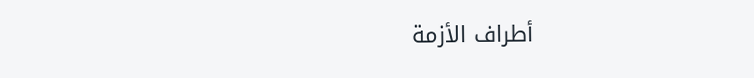أطراف الأزمة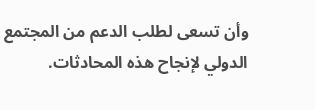وأن تسعى لطلب الدعم من المجتمع الدولي لإنجاح هذه المحادثات.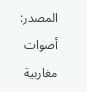المصدر: أصوات مغاربية